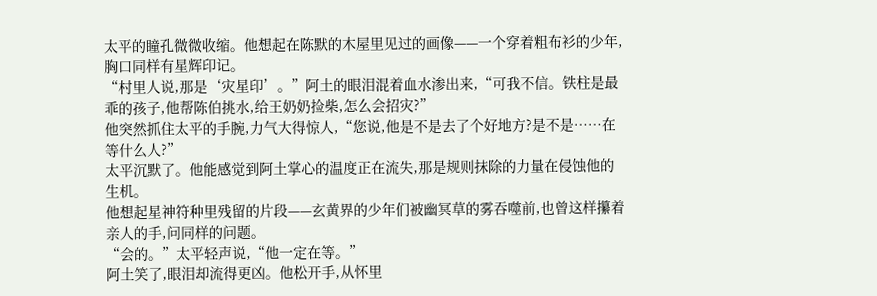太平的瞳孔微微收缩。他想起在陈默的木屋里见过的画像——一个穿着粗布衫的少年,胸口同样有星辉印记。
“村里人说,那是‘灾星印’。”阿土的眼泪混着血水渗出来,“可我不信。铁柱是最乖的孩子,他帮陈伯挑水,给王奶奶捡柴,怎么会招灾?”
他突然抓住太平的手腕,力气大得惊人,“您说,他是不是去了个好地方?是不是……在等什么人?”
太平沉默了。他能感觉到阿土掌心的温度正在流失,那是规则抹除的力量在侵蚀他的生机。
他想起星神符种里残留的片段——玄黄界的少年们被幽冥草的雾吞噬前,也曾这样攥着亲人的手,问同样的问题。
“会的。”太平轻声说,“他一定在等。”
阿土笑了,眼泪却流得更凶。他松开手,从怀里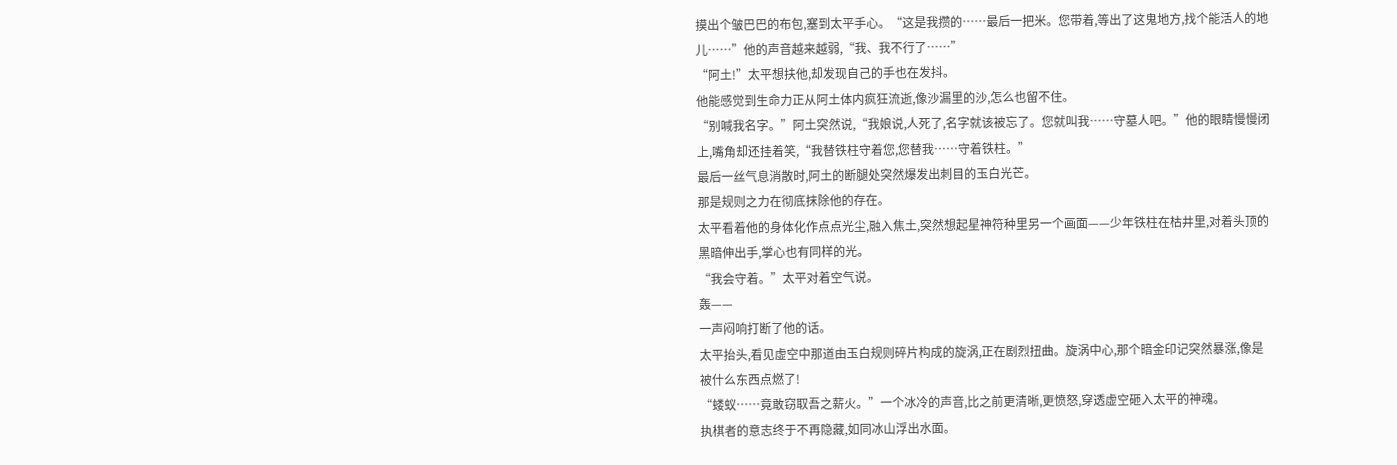摸出个皱巴巴的布包,塞到太平手心。“这是我攒的……最后一把米。您带着,等出了这鬼地方,找个能活人的地儿……”他的声音越来越弱,“我、我不行了……”
“阿土!”太平想扶他,却发现自己的手也在发抖。
他能感觉到生命力正从阿土体内疯狂流逝,像沙漏里的沙,怎么也留不住。
“别喊我名字。”阿土突然说,“我娘说,人死了,名字就该被忘了。您就叫我……守墓人吧。”他的眼睛慢慢闭上,嘴角却还挂着笑,“我替铁柱守着您,您替我……守着铁柱。”
最后一丝气息消散时,阿土的断腿处突然爆发出刺目的玉白光芒。
那是规则之力在彻底抹除他的存在。
太平看着他的身体化作点点光尘,融入焦土,突然想起星神符种里另一个画面——少年铁柱在枯井里,对着头顶的黑暗伸出手,掌心也有同样的光。
“我会守着。”太平对着空气说。
轰——
一声闷响打断了他的话。
太平抬头,看见虚空中那道由玉白规则碎片构成的旋涡,正在剧烈扭曲。旋涡中心,那个暗金印记突然暴涨,像是被什么东西点燃了!
“蝼蚁……竟敢窃取吾之薪火。”一个冰冷的声音,比之前更清晰,更愤怒,穿透虚空砸入太平的神魂。
执棋者的意志终于不再隐藏,如同冰山浮出水面。